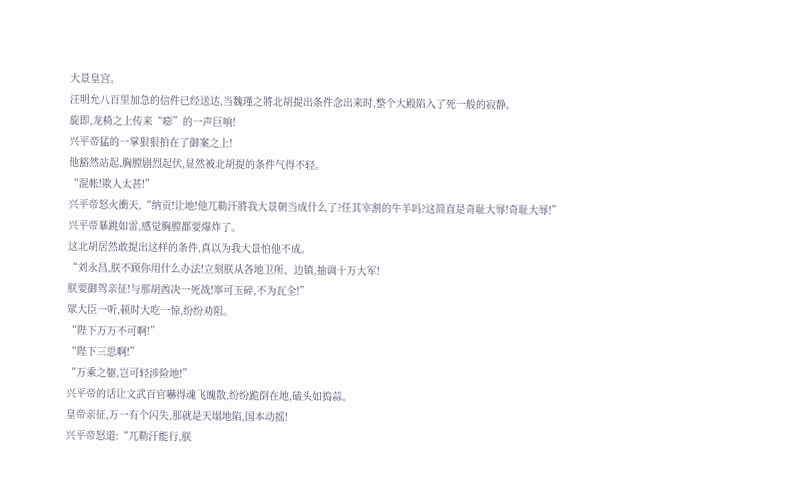大景皇宫。
汪明允八百里加急的信件已经送达,当魏瑾之將北胡提出条件念出来时,整个大殿陷入了死一般的寂静。
旋即,龙椅之上传来“嘭”的一声巨响!
兴平帝猛的一掌狠狠拍在了御案之上!
他豁然站起,胸膛剧烈起伏,显然被北胡提的条件气得不轻。
“混帐!欺人太甚!”
兴平帝怒火衝天,“纳贡!让地!他兀勒汗將我大景朝当成什么了?任其宰割的牛羊吗?这简直是奇耻大辱!奇耻大辱!”
兴平帝暴跳如雷,感觉胸膛都要爆炸了。
这北胡居然敢提出这样的条件,真以为我大景怕他不成。
“刘永昌,朕不顾你用什么办法!立刻朕从各地卫所、边镇,抽调十万大军!
朕要御驾亲征!与那胡酋决一死战!寧可玉碎,不为瓦全!”
眾大臣一听,顿时大吃一惊,纷纷劝阻。
“陛下万万不可啊!”
“陛下三思啊!”
“万乘之躯,岂可轻涉险地!”
兴平帝的话让文武百官嚇得魂飞魄散,纷纷跪倒在地,磕头如捣蒜。
皇帝亲征,万一有个闪失,那就是天塌地陷,国本动摇!
兴平帝怒道:“兀勒汗能行,朕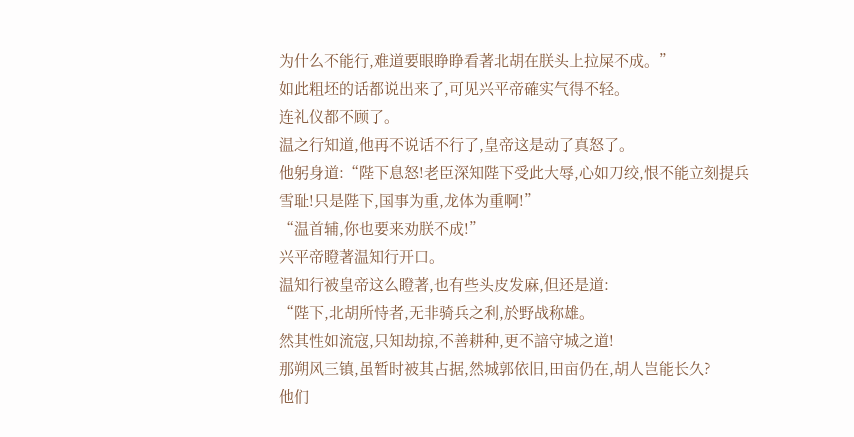为什么不能行,难道要眼睁睁看著北胡在朕头上拉屎不成。”
如此粗坯的话都说出来了,可见兴平帝確实气得不轻。
连礼仪都不顾了。
温之行知道,他再不说话不行了,皇帝这是动了真怒了。
他躬身道:“陛下息怒!老臣深知陛下受此大辱,心如刀绞,恨不能立刻提兵雪耻!只是陛下,国事为重,龙体为重啊!”
“温首辅,你也要来劝朕不成!”
兴平帝瞪著温知行开口。
温知行被皇帝这么瞪著,也有些头皮发麻,但还是道:
“陛下,北胡所恃者,无非骑兵之利,於野战称雄。
然其性如流寇,只知劫掠,不善耕种,更不諳守城之道!
那朔风三镇,虽暂时被其占据,然城郭依旧,田亩仍在,胡人岂能长久?
他们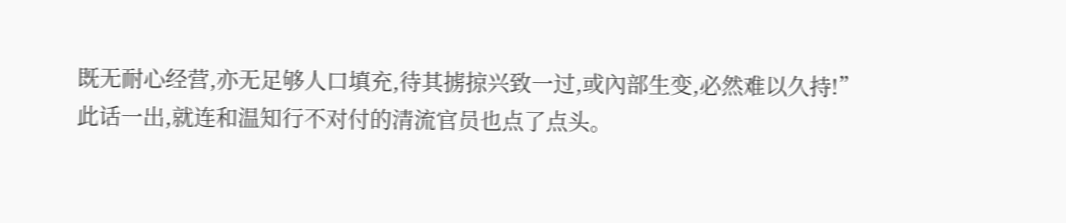既无耐心经营,亦无足够人口填充,待其掳掠兴致一过,或內部生变,必然难以久持!”
此话一出,就连和温知行不对付的清流官员也点了点头。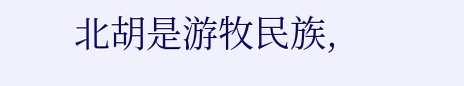北胡是游牧民族,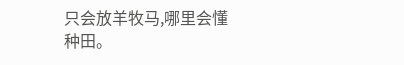只会放羊牧马,哪里会懂种田。